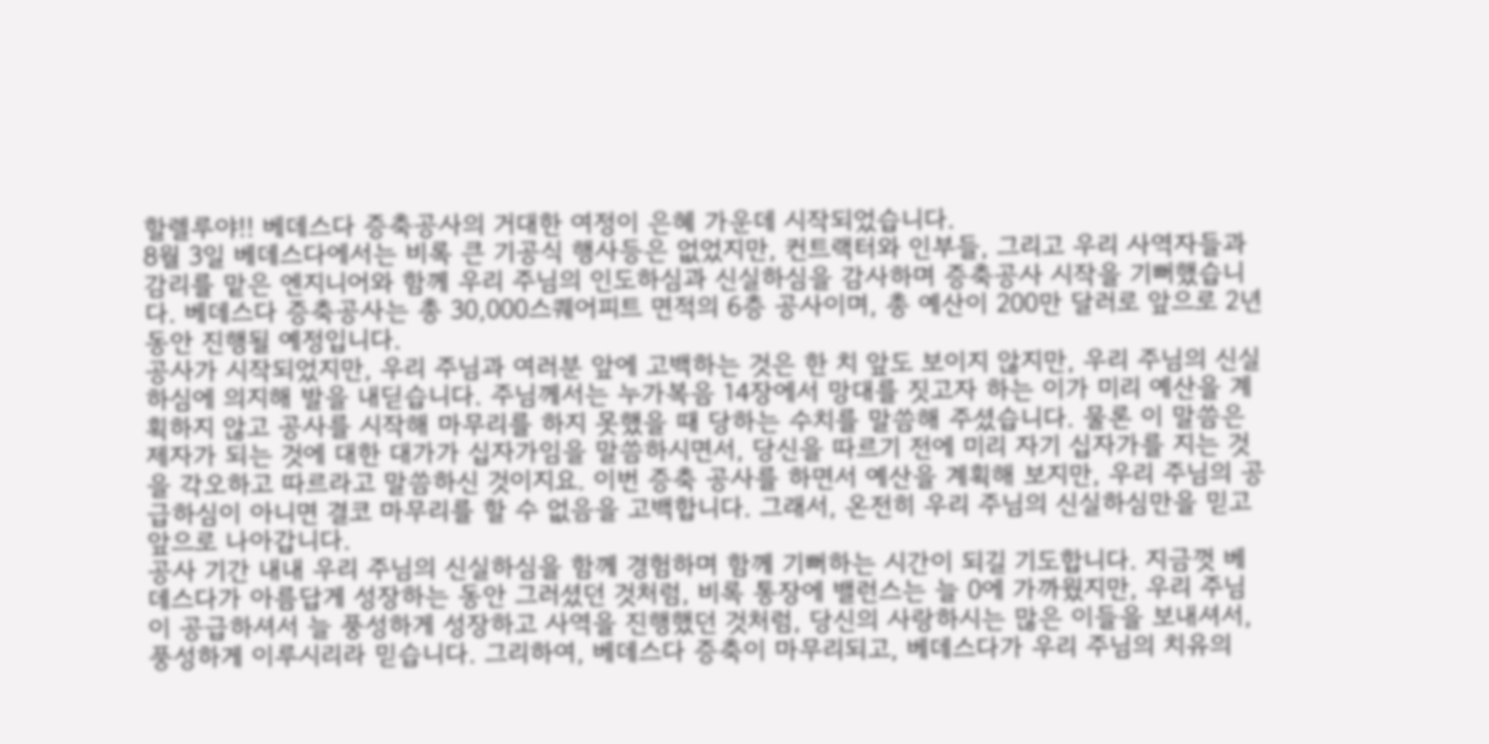할렐루야!! 베데스다 증축공사의 거대한 여정이 은혜 가운데 시작되었습니다.
8월 3일 베데스다에서는 비록 큰 기공식 행사등은 없었지만, 컨트랙터와 인부들, 그리고 우리 사역자들과 감리를 맡은 엔지니어와 함께 우리 주님의 인도하심과 신실하심을 감사하며 증축공사 시작을 기뻐했습니다. 베데스다 증축공사는 총 30,000스퀘어피트 면적의 6층 공사이며, 총 예산이 200만 달러로 앞으로 2년 동안 진행될 예정입니다.
공사가 시작되었지만, 우리 주님과 여러분 앞에 고백하는 것은 한 치 앞도 보이지 않지만, 우리 주님의 신실하심에 의지해 발을 내딛습니다. 주님께서는 누가복음 14장에서 망대를 짓고자 하는 이가 미리 예산을 계획하지 않고 공사를 시작해 마무리를 하지 못했을 때 당하는 수치를 말씀해 주셨습니다. 물론 이 말씀은 제자가 되는 것에 대한 대가가 십자가임을 말씀하시면서, 당신을 따르기 전에 미리 자기 십자가를 지는 것을 각오하고 따르라고 말씀하신 것이지요. 이번 증축 공사를 하면서 예산을 계획해 보지만, 우리 주님의 공급하심이 아니면 결코 마무리를 할 수 없음을 고백합니다. 그래서, 온전히 우리 주님의 신실하심만을 믿고 앞으로 나아갑니다.
공사 기간 내내 우리 주님의 신실하심을 함께 경험하며 함께 기뻐하는 시간이 되길 기도합니다. 지금껏 베데스다가 아름답게 성장하는 동안 그러셨던 것처럼, 비록 통장에 밸런스는 늘 0에 가까웠지만, 우리 주님이 공급하셔서 늘 풍성하게 성장하고 사역을 진행했던 것처럼, 당신의 사랑하시는 많은 이들을 보내셔서, 풍성하게 이루시리라 믿습니다. 그리하여, 베데스다 증축이 마무리되고, 베데스다가 우리 주님의 치유의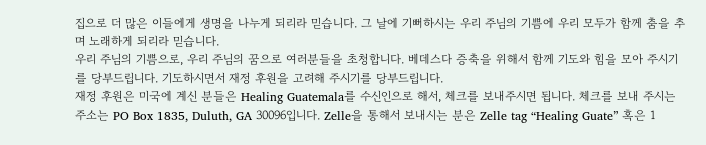집으로 더 많은 이들에게 생명을 나누게 되리라 믿습니다. 그 날에 기뻐하시는 우리 주님의 기쁨에 우리 모두가 함께 춤을 추며 노래하게 되리라 믿습니다.
우리 주님의 기쁨으로, 우리 주님의 꿈으로 여러분들을 초청합니다. 베데스다 증축을 위해서 함께 기도와 힘을 모아 주시기를 당부드립니다. 기도하시면서 재정 후원을 고려해 주시기를 당부드립니다.
재정 후원은 미국에 계신 분들은 Healing Guatemala를 수신인으로 해서, 체크를 보내주시면 됩니다. 체크를 보내 주시는 주소는 PO Box 1835, Duluth, GA 30096입니다. Zelle을 통해서 보내시는 분은 Zelle tag “Healing Guate” 혹은 1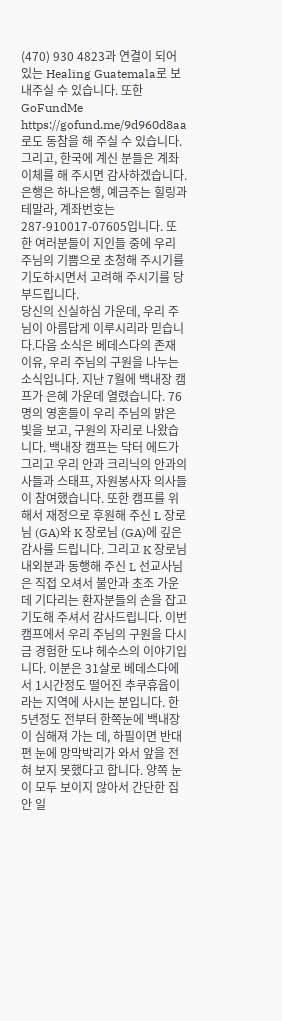(470) 930 4823과 연결이 되어 있는 Healing Guatemala로 보내주실 수 있습니다. 또한 GoFundMe https://gofund.me/9d960d8aa 로도 동참을 해 주실 수 있습니다. 그리고, 한국에 계신 분들은 계좌이체를 해 주시면 감사하겠습니다. 은행은 하나은행, 예금주는 힐링과테말라, 계좌번호는 287-910017-07605입니다. 또한 여러분들이 지인들 중에 우리 주님의 기쁨으로 초청해 주시기를 기도하시면서 고려해 주시기를 당부드립니다.
당신의 신실하심 가운데, 우리 주님이 아름답게 이루시리라 믿습니다.다음 소식은 베데스다의 존재 이유, 우리 주님의 구원을 나누는 소식입니다. 지난 7월에 백내장 캠프가 은혜 가운데 열렸습니다. 76명의 영혼들이 우리 주님의 밝은 빛을 보고, 구원의 자리로 나왔습니다. 백내장 캠프는 닥터 에드가 그리고 우리 안과 크리닉의 안과의사들과 스태프, 자원봉사자 의사들이 참여했습니다. 또한 캠프를 위해서 재정으로 후원해 주신 L 장로님 (GA)와 K 장로님 (GA)에 깊은 감사를 드립니다. 그리고 K 장로님 내외분과 동행해 주신 L 선교사님은 직접 오셔서 불안과 초조 가운데 기다리는 환자분들의 손을 잡고 기도해 주셔서 감사드립니다. 이번 캠프에서 우리 주님의 구원을 다시금 경험한 도냐 헤수스의 이야기입니다. 이분은 31살로 베데스다에서 1시간정도 떨어진 추쿠휴윱이라는 지역에 사시는 분입니다. 한 5년정도 전부터 한쪽눈에 백내장이 심해져 가는 데, 하필이면 반대편 눈에 망막박리가 와서 앞을 전혀 보지 못했다고 합니다. 양쪽 눈이 모두 보이지 않아서 간단한 집안 일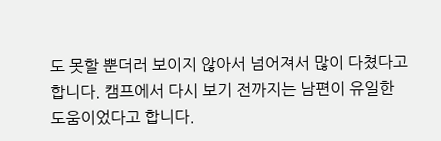도 못할 뿐더러 보이지 않아서 넘어져서 많이 다쳤다고 합니다. 캠프에서 다시 보기 전까지는 남편이 유일한 도움이었다고 합니다.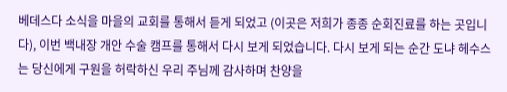베데스다 소식을 마을의 교회를 통해서 듣게 되었고 (이곳은 저희가 종종 순회진료를 하는 곳입니다), 이번 백내장 개안 수술 캠프를 통해서 다시 보게 되었습니다. 다시 보게 되는 순간 도냐 헤수스는 당신에게 구원을 허락하신 우리 주님께 감사하며 찬양을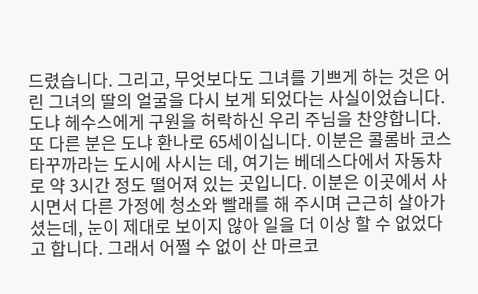드렸습니다. 그리고, 무엇보다도 그녀를 기쁘게 하는 것은 어린 그녀의 딸의 얼굴을 다시 보게 되었다는 사실이었습니다. 도냐 헤수스에게 구원을 허락하신 우리 주님을 찬양합니다.또 다른 분은 도냐 환나로 65세이십니다. 이분은 콜롬바 코스타꾸까라는 도시에 사시는 데, 여기는 베데스다에서 자동차로 약 3시간 정도 떨어져 있는 곳입니다. 이분은 이곳에서 사시면서 다른 가정에 청소와 빨래를 해 주시며 근근히 살아가셨는데, 눈이 제대로 보이지 않아 일을 더 이상 할 수 없었다고 합니다. 그래서 어쩔 수 없이 산 마르코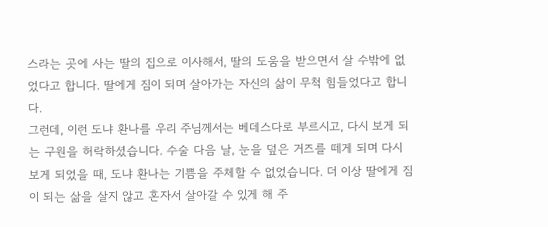스라는 곳에 사는 딸의 집으로 이사해서, 딸의 도움을 받으면서 살 수밖에 없었다고 합니다. 딸에게 짐이 되며 살아가는 자신의 삶이 무척 힘들었다고 합니다.
그런데, 이런 도냐 환나를 우리 주님께서는 베데스다로 부르시고, 다시 보게 되는 구원을 허락하셨습니다. 수술 다음 날, 눈을 덮은 거즈를 떼게 되며 다시 보게 되었을 때, 도냐 환나는 기쁨을 주체할 수 없었습니다. 더 이상 딸에게 짐이 되는 삶을 살지 않고 혼자서 살아갈 수 있게 해 주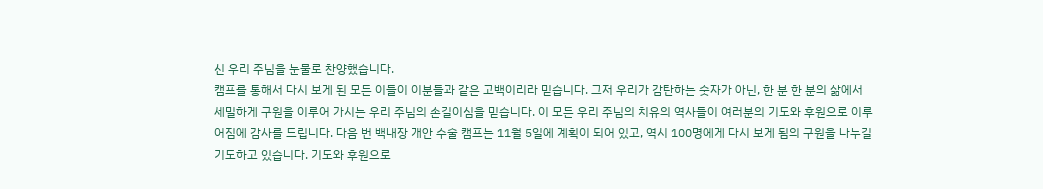신 우리 주님을 눈물로 찬양했습니다.
캠프를 통해서 다시 보게 된 모든 이들이 이분들과 같은 고백이리라 믿습니다. 그저 우리가 감탄하는 숫자가 아닌, 한 분 한 분의 삶에서 세밀하게 구원을 이루어 가시는 우리 주님의 손길이심을 믿습니다. 이 모든 우리 주님의 치유의 역사들이 여러분의 기도와 후원으로 이루어짐에 감사를 드립니다. 다음 번 백내장 개안 수술 캠프는 11월 5일에 계획이 되어 있고, 역시 100명에게 다시 보게 됨의 구원을 나누길 기도하고 있습니다. 기도와 후원으로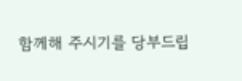함께해 주시기를 당부드립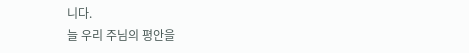니다.
늘 우리 주님의 평안을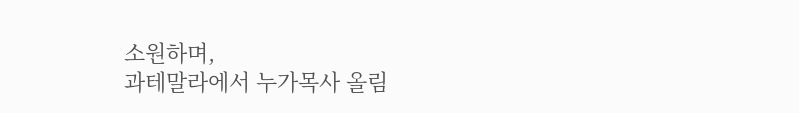소원하며,
과테말라에서 누가목사 올림